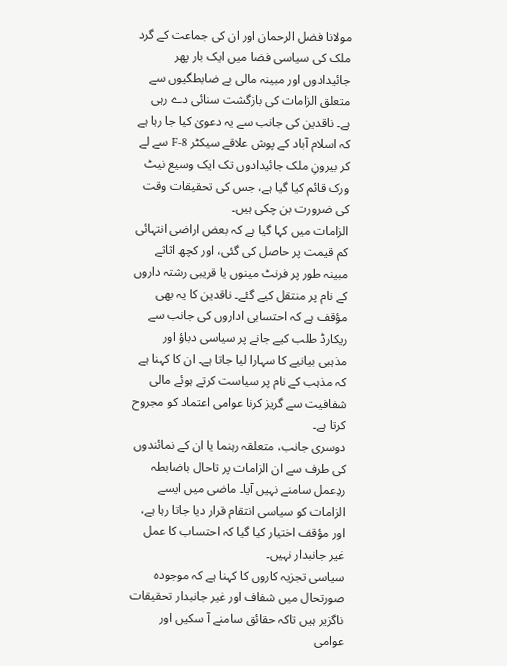مولانا فضل الرحمان اور ان کی جماعت کے گرد ملک کی سیاسی فضا میں ایک بار پھر جائیدادوں اور مبینہ مالی بے ضابطگیوں سے متعلق الزامات کی بازگشت سنائی دے رہی ہے۔ ناقدین کی جانب سے یہ دعویٰ کیا جا رہا ہے کہ اسلام آباد کے پوش علاقے سیکٹر F-8 سے لے کر بیرونِ ملک جائیدادوں تک ایک وسیع نیٹ ورک قائم کیا گیا ہے، جس کی تحقیقات وقت کی ضرورت بن چکی ہیں۔
الزامات میں کہا گیا ہے کہ بعض اراضی انتہائی کم قیمت پر حاصل کی گئی، اور کچھ اثاثے مبینہ طور پر فرنٹ مینوں یا قریبی رشتہ داروں کے نام پر منتقل کیے گئے۔ ناقدین کا یہ بھی مؤقف ہے کہ احتسابی اداروں کی جانب سے ریکارڈ طلب کیے جانے پر سیاسی دباؤ اور مذہبی بیانیے کا سہارا لیا جاتا ہے۔ ان کا کہنا ہے کہ مذہب کے نام پر سیاست کرتے ہوئے مالی شفافیت سے گریز کرنا عوامی اعتماد کو مجروح کرتا ہے۔
دوسری جانب، متعلقہ رہنما یا ان کے نمائندوں کی طرف سے ان الزامات پر تاحال باضابطہ ردِعمل سامنے نہیں آیا۔ ماضی میں ایسے الزامات کو سیاسی انتقام قرار دیا جاتا رہا ہے، اور مؤقف اختیار کیا گیا کہ احتساب کا عمل غیر جانبدار نہیں۔
سیاسی تجزیہ کاروں کا کہنا ہے کہ موجودہ صورتحال میں شفاف اور غیر جانبدار تحقیقات ناگزیر ہیں تاکہ حقائق سامنے آ سکیں اور عوامی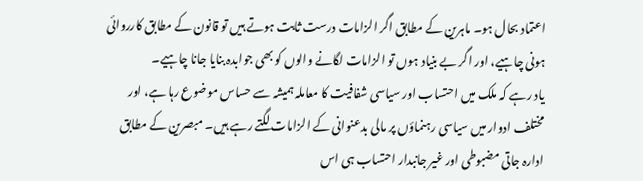اعتماد بحال ہو۔ ماہرین کے مطابق اگر الزامات درست ثابت ہوتے ہیں تو قانون کے مطابق کارروائی ہونی چاہیے، اور اگر بے بنیاد ہوں تو الزامات لگانے والوں کو بھی جوابدہ بنایا جانا چاہیے۔
یاد رہے کہ ملک میں احتساب اور سیاسی شفافیت کا معاملہ ہمیشہ سے حساس موضوع رہا ہے، اور مختلف ادوار میں سیاسی رہنماؤں پر مالی بدعنوانی کے الزامات لگتے رہے ہیں۔ مبصرین کے مطابق ادارہ جاتی مضبوطی اور غیر جانبدار احتساب ہی اس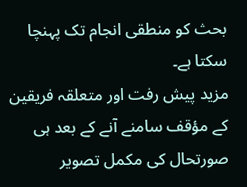بحث کو منطقی انجام تک پہنچا سکتا ہے۔
مزید پیش رفت اور متعلقہ فریقین کے مؤقف سامنے آنے کے بعد ہی صورتحال کی مکمل تصویر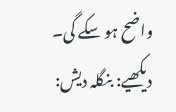واضح ہو سکے گی۔
دیکھیے: بنگلہ دیش: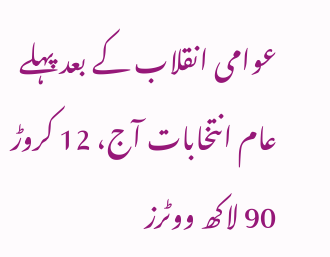عوامی انقلاب کے بعد پہلے عام انتخابات آج، 12 کروڑ 90 لاکھ ووٹرز